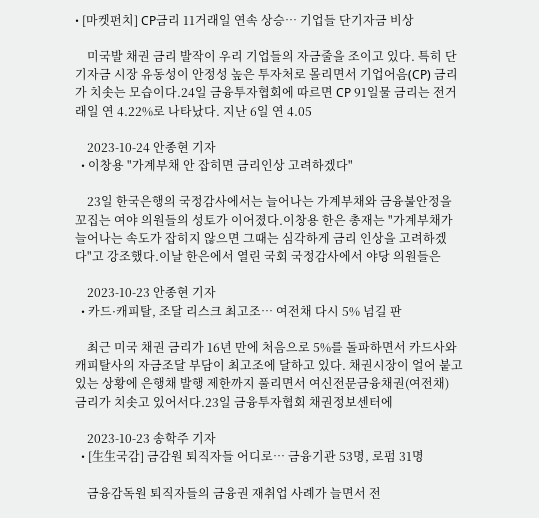• [마켓펀치] CP금리 11거래일 연속 상승… 기업들 단기자금 비상

    미국발 채권 금리 발작이 우리 기업들의 자금줄을 조이고 있다. 특히 단기자금 시장 유동성이 안정성 높은 투자처로 몰리면서 기업어음(CP) 금리가 치솟는 모습이다.24일 금융투자협회에 따르면 CP 91일물 금리는 전거래일 연 4.22%로 나타났다. 지난 6일 연 4.05

    2023-10-24 안종현 기자
  • 이창용 "가계부채 안 잡히면 금리인상 고려하겠다"

    23일 한국은행의 국정감사에서는 늘어나는 가계부채와 금융불안정을 꼬집는 여야 의원들의 성토가 이어졌다.이창용 한은 총재는 "가계부채가 늘어나는 속도가 잡히지 않으면 그때는 심각하게 금리 인상을 고려하겠다"고 강조했다.이날 한은에서 열린 국회 국정감사에서 야당 의원들은

    2023-10-23 안종현 기자
  • 카드·캐피탈, 조달 리스크 최고조… 여전채 다시 5% 넘길 판

    최근 미국 채권 금리가 16년 만에 처음으로 5%를 돌파하면서 카드사와 캐피탈사의 자금조달 부담이 최고조에 달하고 있다. 채권시장이 얼어 붙고 있는 상황에 은행채 발행 제한까지 풀리면서 여신전문금융채권(여전채) 금리가 치솟고 있어서다.23일 금융투자협회 채권정보센터에

    2023-10-23 송학주 기자
  • [生生국감] 금감원 퇴직자들 어디로… 금융기관 53명, 로펌 31명

    금융감독원 퇴직자들의 금융권 재취업 사례가 늘면서 전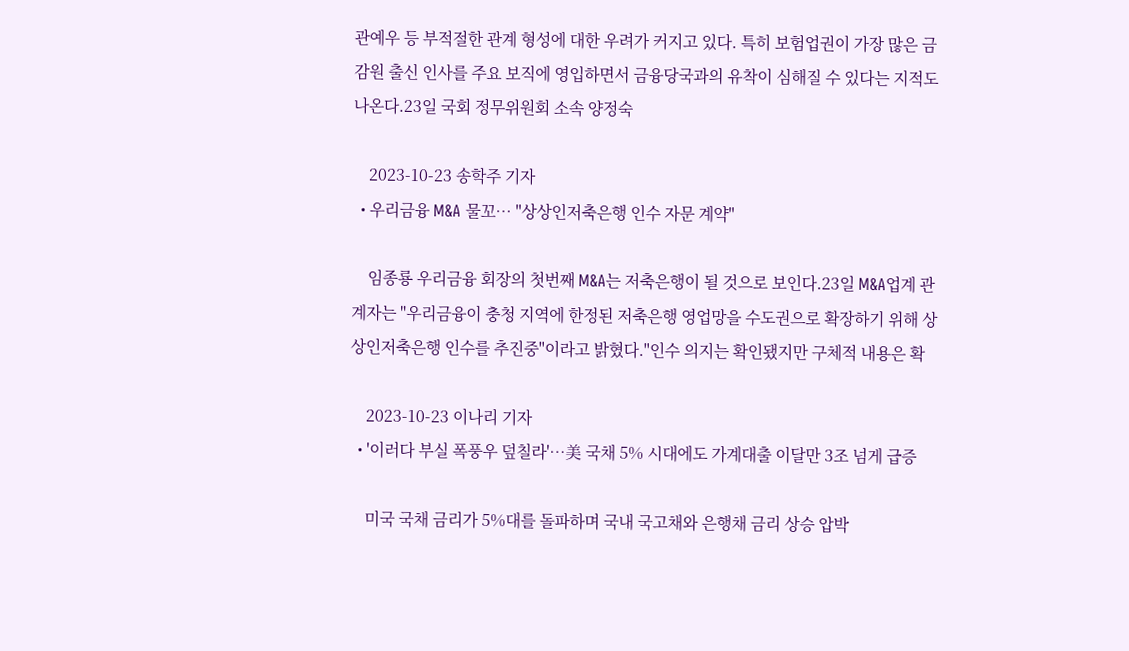관예우 등 부적절한 관계 형성에 대한 우려가 커지고 있다. 특히 보험업권이 가장 많은 금감원 출신 인사를 주요 보직에 영입하면서 금융당국과의 유착이 심해질 수 있다는 지적도 나온다.23일 국회 정무위원회 소속 양정숙

    2023-10-23 송학주 기자
  • 우리금융 M&A 물꼬… "상상인저축은행 인수 자문 계약"

    임종룡 우리금융 회장의 첫번째 M&A는 저축은행이 될 것으로 보인다.23일 M&A업계 관계자는 "우리금융이 충청 지역에 한정된 저축은행 영업망을 수도권으로 확장하기 위해 상상인저축은행 인수를 추진중"이라고 밝혔다."인수 의지는 확인됐지만 구체적 내용은 확

    2023-10-23 이나리 기자
  • '이러다 부실 폭풍우 덮칠라'…美 국채 5% 시대에도 가계대출 이달만 3조 넘게 급증

    미국 국채 금리가 5%대를 돌파하며 국내 국고채와 은행채 금리 상승 압박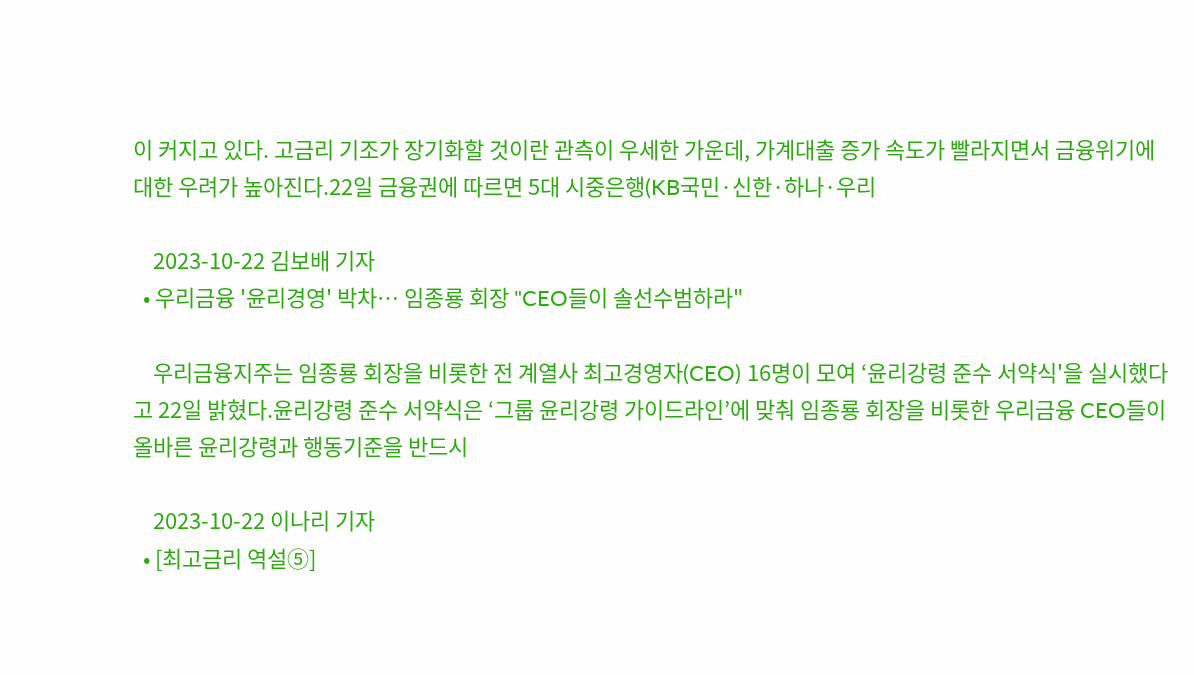이 커지고 있다. 고금리 기조가 장기화할 것이란 관측이 우세한 가운데, 가계대출 증가 속도가 빨라지면서 금융위기에 대한 우려가 높아진다.22일 금융권에 따르면 5대 시중은행(KB국민·신한·하나·우리

    2023-10-22 김보배 기자
  • 우리금융 '윤리경영' 박차… 임종룡 회장 "CEO들이 솔선수범하라"

    우리금융지주는 임종룡 회장을 비롯한 전 계열사 최고경영자(CEO) 16명이 모여 ‘윤리강령 준수 서약식'을 실시했다고 22일 밝혔다.윤리강령 준수 서약식은 ‘그룹 윤리강령 가이드라인’에 맞춰 임종룡 회장을 비롯한 우리금융 CEO들이 올바른 윤리강령과 행동기준을 반드시

    2023-10-22 이나리 기자
  • [최고금리 역설⑤]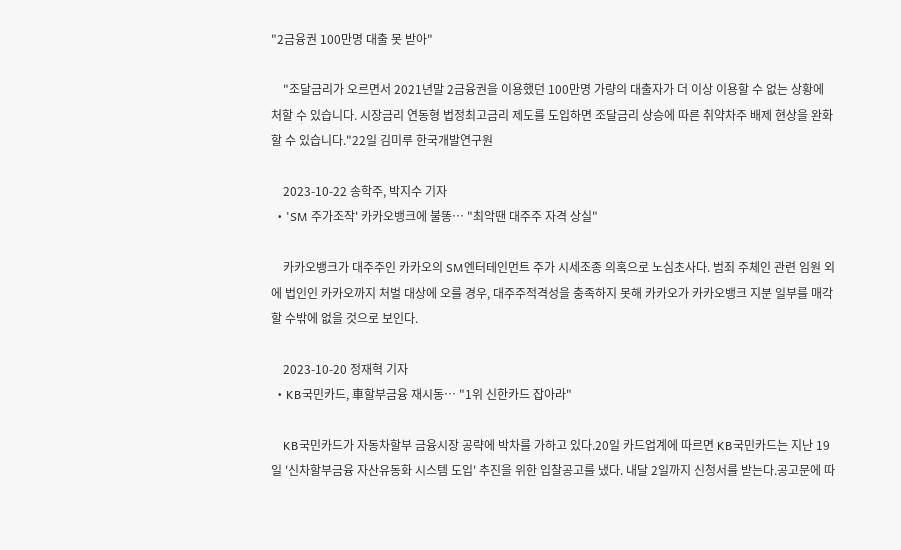"2금융권 100만명 대출 못 받아"

    "조달금리가 오르면서 2021년말 2금융권을 이용했던 100만명 가량의 대출자가 더 이상 이용할 수 없는 상황에 처할 수 있습니다. 시장금리 연동형 법정최고금리 제도를 도입하면 조달금리 상승에 따른 취약차주 배제 현상을 완화할 수 있습니다."22일 김미루 한국개발연구원

    2023-10-22 송학주, 박지수 기자
  • 'SM 주가조작' 카카오뱅크에 불똥… "최악땐 대주주 자격 상실"

    카카오뱅크가 대주주인 카카오의 SM엔터테인먼트 주가 시세조종 의혹으로 노심초사다. 범죄 주체인 관련 임원 외에 법인인 카카오까지 처벌 대상에 오를 경우, 대주주적격성을 충족하지 못해 카카오가 카카오뱅크 지분 일부를 매각할 수밖에 없을 것으로 보인다.

    2023-10-20 정재혁 기자
  • KB국민카드, 車할부금융 재시동… "1위 신한카드 잡아라"

    KB국민카드가 자동차할부 금융시장 공략에 박차를 가하고 있다.20일 카드업계에 따르면 KB국민카드는 지난 19일 '신차할부금융 자산유동화 시스템 도입' 추진을 위한 입찰공고를 냈다. 내달 2일까지 신청서를 받는다.공고문에 따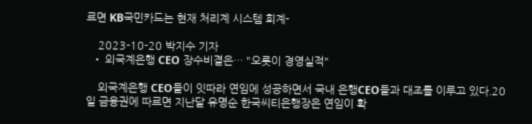르면 KB국민카드는 현재 처리계 시스템 회계-

    2023-10-20 박지수 기자
  • 외국계은행 CEO 장수비결은… "오롯이 경영실적"

    외국계은행 CEO들이 잇따라 연임에 성공하면서 국내 은행CEO들과 대조를 이루고 있다.20일 금융권에 따르면 지난달 유명순 한국씨티은행장은 연임이 확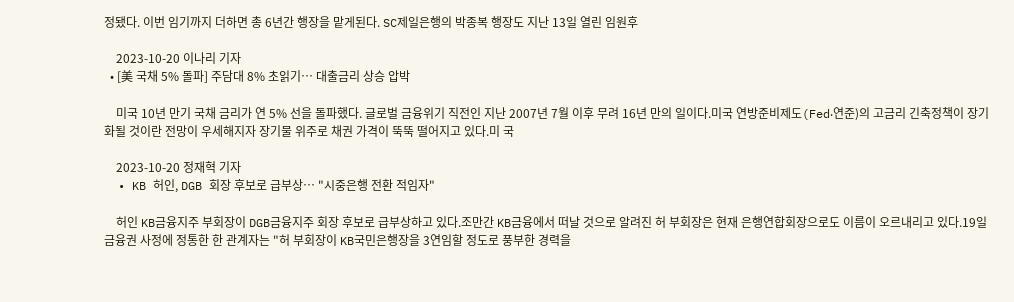정됐다. 이번 임기까지 더하면 총 6년간 행장을 맡게된다. SC제일은행의 박종복 행장도 지난 13일 열린 임원후

    2023-10-20 이나리 기자
  • [美 국채 5% 돌파] 주담대 8% 초읽기… 대출금리 상승 압박

    미국 10년 만기 국채 금리가 연 5% 선을 돌파했다. 글로벌 금융위기 직전인 지난 2007년 7월 이후 무려 16년 만의 일이다.미국 연방준비제도(Fed‧연준)의 고금리 긴축정책이 장기화될 것이란 전망이 우세해지자 장기물 위주로 채권 가격이 뚝뚝 떨어지고 있다.미 국

    2023-10-20 정재혁 기자
  • KB 허인, DGB 회장 후보로 급부상… "시중은행 전환 적임자"

    허인 KB금융지주 부회장이 DGB금융지주 회장 후보로 급부상하고 있다.조만간 KB금융에서 떠날 것으로 알려진 허 부회장은 현재 은행연합회장으로도 이름이 오르내리고 있다.19일 금융권 사정에 정통한 한 관계자는 "허 부회장이 KB국민은행장을 3연임할 정도로 풍부한 경력을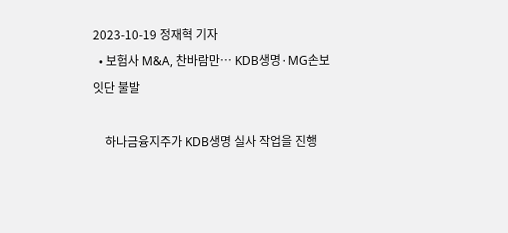2023-10-19 정재혁 기자
  • 보험사 M&A, 찬바람만… KDB생명·MG손보 잇단 불발

    하나금융지주가 KDB생명 실사 작업을 진행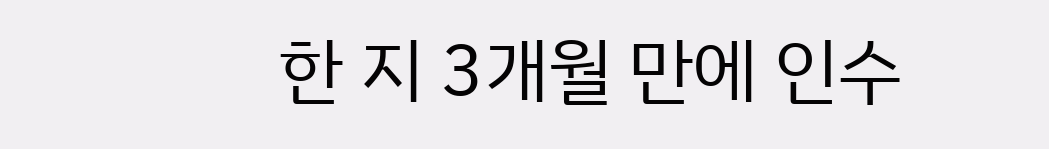한 지 3개월 만에 인수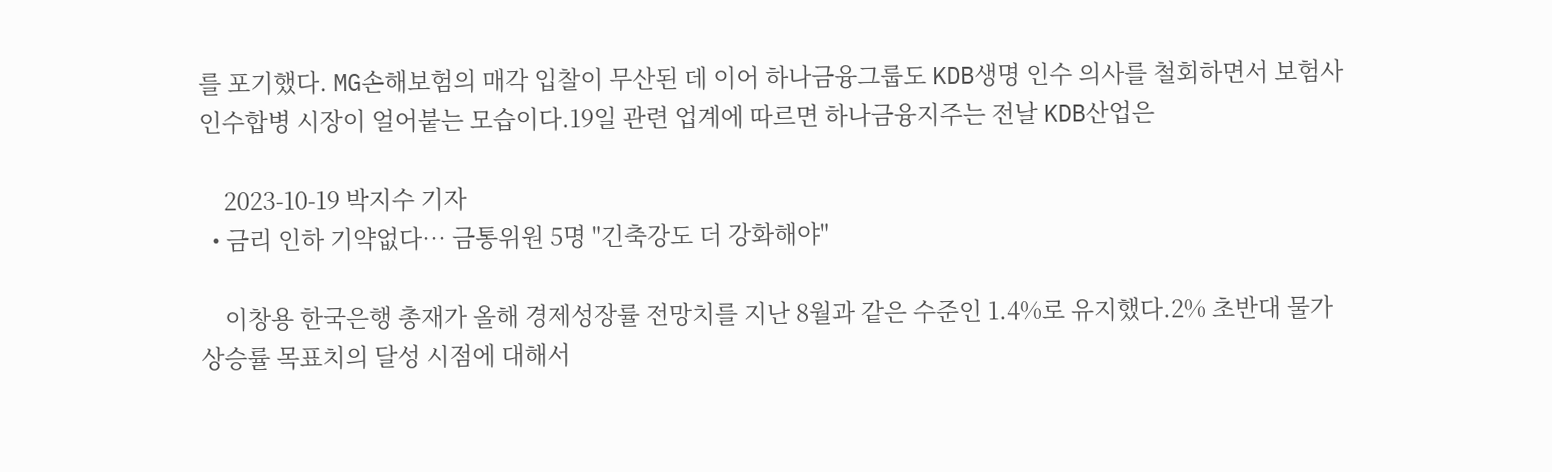를 포기했다. MG손해보험의 매각 입찰이 무산된 데 이어 하나금융그룹도 KDB생명 인수 의사를 철회하면서 보험사 인수합병 시장이 얼어붙는 모습이다.19일 관련 업계에 따르면 하나금융지주는 전날 KDB산업은

    2023-10-19 박지수 기자
  • 금리 인하 기약없다… 금통위원 5명 "긴축강도 더 강화해야"

    이창용 한국은행 총재가 올해 경제성장률 전망치를 지난 8월과 같은 수준인 1.4%로 유지했다.2% 초반대 물가상승률 목표치의 달성 시점에 대해서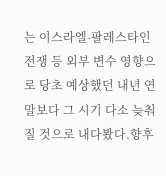는 이스라엘-팔레스타인 전쟁 등 외부 변수 영향으로 당초 예상했던 내년 연말보다 그 시기 다소 늦춰질 것으로 내다봤다.향후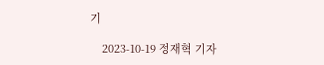기

    2023-10-19 정재혁 기자